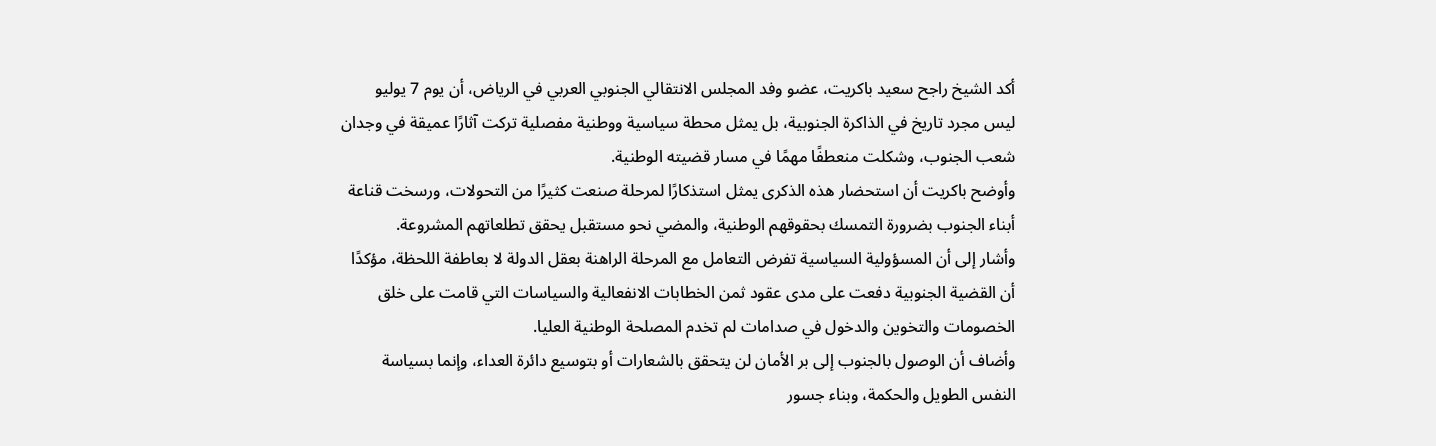أكد الشيخ راجح سعيد باكريت، عضو وفد المجلس الانتقالي الجنوبي العربي في الرياض، أن يوم 7 يوليو ليس مجرد تاريخ في الذاكرة الجنوبية، بل يمثل محطة سياسية ووطنية مفصلية تركت آثارًا عميقة في وجدان شعب الجنوب، وشكلت منعطفًا مهمًا في مسار قضيته الوطنية.
وأوضح باكريت أن استحضار هذه الذكرى يمثل استذكارًا لمرحلة صنعت كثيرًا من التحولات، ورسخت قناعة أبناء الجنوب بضرورة التمسك بحقوقهم الوطنية، والمضي نحو مستقبل يحقق تطلعاتهم المشروعة.
وأشار إلى أن المسؤولية السياسية تفرض التعامل مع المرحلة الراهنة بعقل الدولة لا بعاطفة اللحظة، مؤكدًا أن القضية الجنوبية دفعت على مدى عقود ثمن الخطابات الانفعالية والسياسات التي قامت على خلق الخصومات والتخوين والدخول في صدامات لم تخدم المصلحة الوطنية العليا.
وأضاف أن الوصول بالجنوب إلى بر الأمان لن يتحقق بالشعارات أو بتوسيع دائرة العداء، وإنما بسياسة النفس الطويل والحكمة، وبناء جسور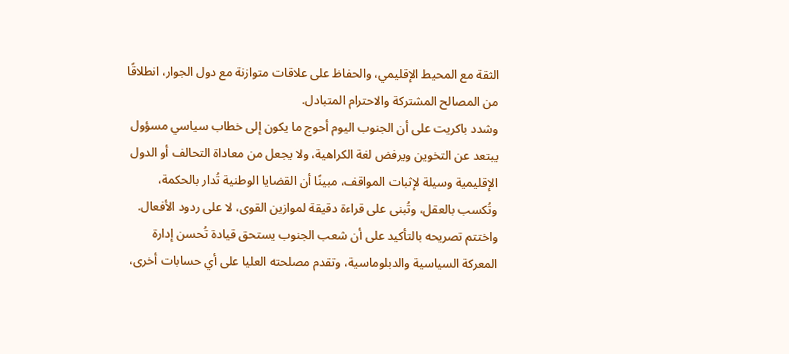الثقة مع المحيط الإقليمي، والحفاظ على علاقات متوازنة مع دول الجوار، انطلاقًا من المصالح المشتركة والاحترام المتبادل.
وشدد باكريت على أن الجنوب اليوم أحوج ما يكون إلى خطاب سياسي مسؤول يبتعد عن التخوين ويرفض لغة الكراهية، ولا يجعل من معاداة التحالف أو الدول الإقليمية وسيلة لإثبات المواقف، مبينًا أن القضايا الوطنية تُدار بالحكمة، وتُكسب بالعقل، وتُبنى على قراءة دقيقة لموازين القوى، لا على ردود الأفعال.
واختتم تصريحه بالتأكيد على أن شعب الجنوب يستحق قيادة تُحسن إدارة المعركة السياسية والدبلوماسية، وتقدم مصلحته العليا على أي حسابات أخرى،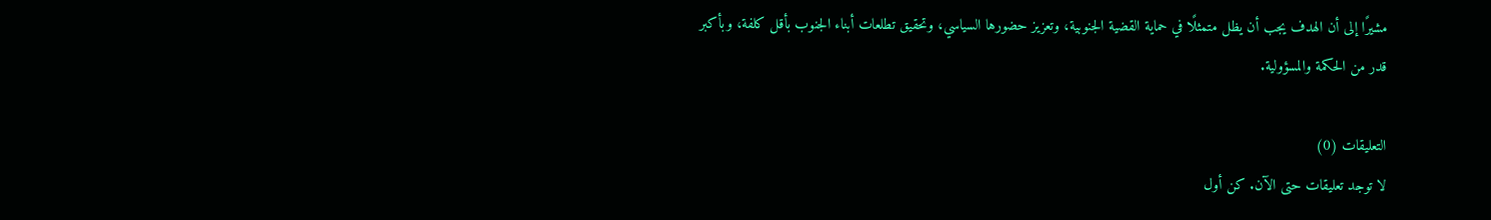مشيرًا إلى أن الهدف يجب أن يظل متمثلًا في حماية القضية الجنوبية، وتعزيز حضورها السياسي، وتحقيق تطلعات أبناء الجنوب بأقل كلفة، وبأكبر قدر من الحكمة والمسؤولية.

التعليقات (0)
لا توجد تعليقات حتى الآن. كن أول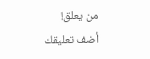من يعلق!
أضف تعليقك